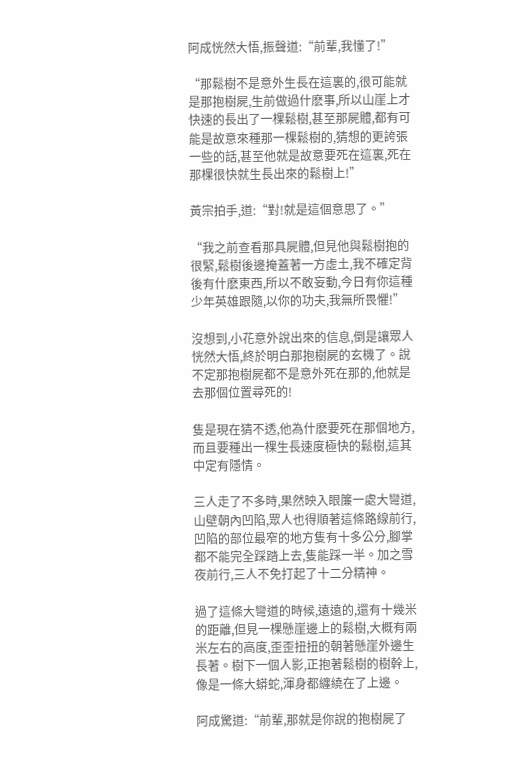阿成恍然大悟,振聲道:“前輩,我懂了!”

“那鬆樹不是意外生長在這裏的,很可能就是那抱樹屍,生前做過什麽事,所以山崖上才快速的長出了一棵鬆樹,甚至那屍體,都有可能是故意來種那一棵鬆樹的,猜想的更誇張一些的話,甚至他就是故意要死在這裏,死在那棵很快就生長出來的鬆樹上!”

黃宗拍手,道:“對!就是這個意思了。”

“我之前查看那具屍體,但見他與鬆樹抱的很緊,鬆樹後邊掩蓋著一方虛土,我不確定背後有什麽東西,所以不敢妄動,今日有你這種少年英雄跟隨,以你的功夫,我無所畏懼!”

沒想到,小花意外說出來的信息,倒是讓眾人恍然大悟,終於明白那抱樹屍的玄機了。說不定那抱樹屍都不是意外死在那的,他就是去那個位置尋死的!

隻是現在猜不透,他為什麽要死在那個地方,而且要種出一棵生長速度極快的鬆樹,這其中定有隱情。

三人走了不多時,果然映入眼簾一處大彎道,山壁朝內凹陷,眾人也得順著這條路線前行,凹陷的部位最窄的地方隻有十多公分,腳掌都不能完全踩踏上去,隻能踩一半。加之雪夜前行,三人不免打起了十二分精神。

過了這條大彎道的時候,遠遠的,還有十幾米的距離,但見一棵懸崖邊上的鬆樹,大概有兩米左右的高度,歪歪扭扭的朝著懸崖外邊生長著。樹下一個人影,正抱著鬆樹的樹幹上,像是一條大蟒蛇,渾身都纏繞在了上邊。

阿成驚道:“前輩,那就是你說的抱樹屍了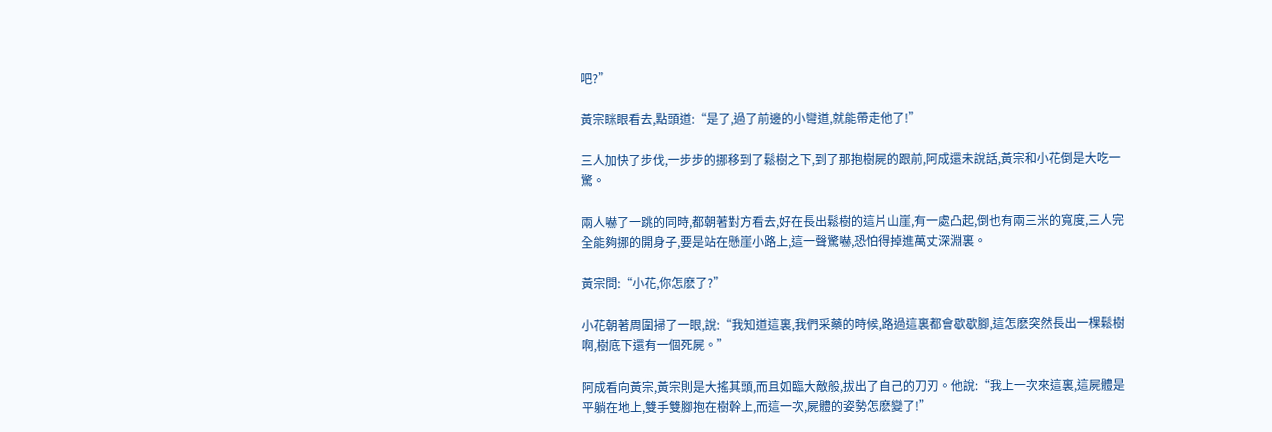吧?”

黃宗眯眼看去,點頭道:“是了,過了前邊的小彎道,就能帶走他了!”

三人加快了步伐,一步步的挪移到了鬆樹之下,到了那抱樹屍的跟前,阿成還未說話,黃宗和小花倒是大吃一驚。

兩人嚇了一跳的同時,都朝著對方看去,好在長出鬆樹的這片山崖,有一處凸起,倒也有兩三米的寬度,三人完全能夠挪的開身子,要是站在懸崖小路上,這一聲驚嚇,恐怕得掉進萬丈深淵裏。

黃宗問:“小花,你怎麽了?”

小花朝著周圍掃了一眼,說:“我知道這裏,我們采藥的時候,路過這裏都會歇歇腳,這怎麽突然長出一棵鬆樹啊,樹底下還有一個死屍。”

阿成看向黃宗,黃宗則是大搖其頭,而且如臨大敵般,拔出了自己的刀刃。他說:“我上一次來這裏,這屍體是平躺在地上,雙手雙腳抱在樹幹上,而這一次,屍體的姿勢怎麽變了!”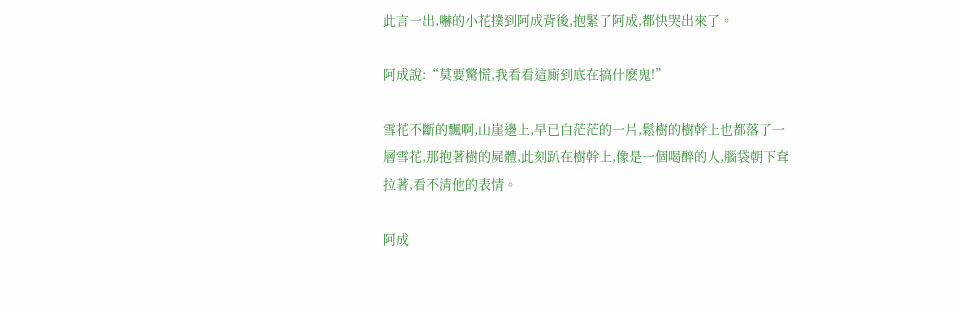此言一出,嚇的小花撲到阿成背後,抱緊了阿成,都快哭出來了。

阿成說:“莫要驚慌,我看看這廝到底在搞什麽鬼!”

雪花不斷的飄啊,山崖邊上,早已白茫茫的一片,鬆樹的樹幹上也都落了一層雪花,那抱著樹的屍體,此刻趴在樹幹上,像是一個喝醉的人,腦袋朝下耷拉著,看不清他的表情。

阿成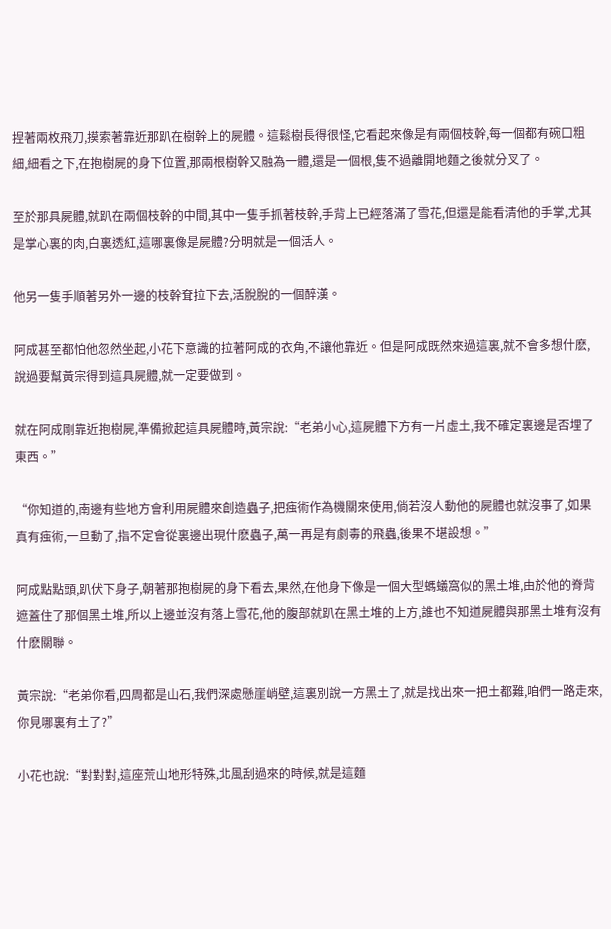捏著兩枚飛刀,摸索著靠近那趴在樹幹上的屍體。這鬆樹長得很怪,它看起來像是有兩個枝幹,每一個都有碗口粗細,細看之下,在抱樹屍的身下位置,那兩根樹幹又融為一體,還是一個根,隻不過離開地麵之後就分叉了。

至於那具屍體,就趴在兩個枝幹的中間,其中一隻手抓著枝幹,手背上已經落滿了雪花,但還是能看清他的手掌,尤其是掌心裏的肉,白裏透紅,這哪裏像是屍體?分明就是一個活人。

他另一隻手順著另外一邊的枝幹耷拉下去,活脫脫的一個醉漢。

阿成甚至都怕他忽然坐起,小花下意識的拉著阿成的衣角,不讓他靠近。但是阿成既然來過這裏,就不會多想什麽,說過要幫黃宗得到這具屍體,就一定要做到。

就在阿成剛靠近抱樹屍,準備掀起這具屍體時,黃宗說:“老弟小心,這屍體下方有一片虛土,我不確定裏邊是否埋了東西。”

“你知道的,南邊有些地方會利用屍體來創造蟲子,把痋術作為機關來使用,倘若沒人動他的屍體也就沒事了,如果真有痋術,一旦動了,指不定會從裏邊出現什麽蟲子,萬一再是有劇毒的飛蟲,後果不堪設想。”

阿成點點頭,趴伏下身子,朝著那抱樹屍的身下看去,果然,在他身下像是一個大型螞蟻窩似的黑土堆,由於他的脊背遮蓋住了那個黑土堆,所以上邊並沒有落上雪花,他的腹部就趴在黑土堆的上方,誰也不知道屍體與那黑土堆有沒有什麽關聯。

黃宗說:“老弟你看,四周都是山石,我們深處懸崖峭壁,這裏別說一方黑土了,就是找出來一把土都難,咱們一路走來,你見哪裏有土了?”

小花也說:“對對對,這座荒山地形特殊,北風刮過來的時候,就是這麵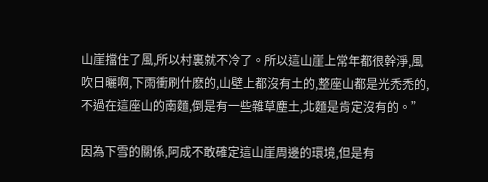山崖擋住了風,所以村裏就不冷了。所以這山崖上常年都很幹淨,風吹日曬啊,下雨衝刷什麽的,山壁上都沒有土的,整座山都是光禿禿的,不過在這座山的南麵,倒是有一些雜草塵土,北麵是肯定沒有的。”

因為下雪的關係,阿成不敢確定這山崖周邊的環境,但是有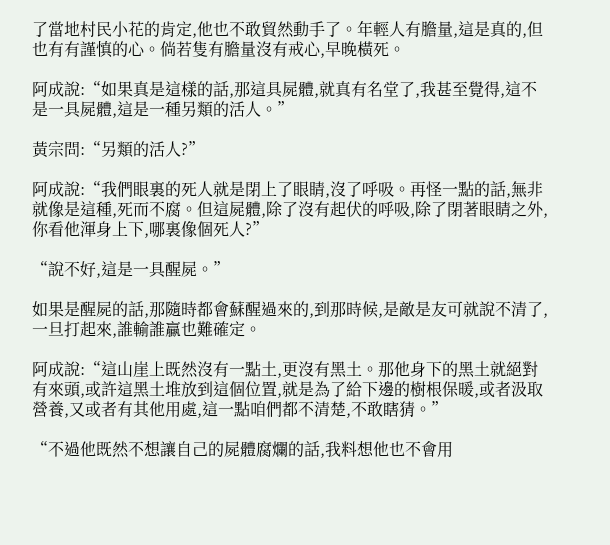了當地村民小花的肯定,他也不敢貿然動手了。年輕人有膽量,這是真的,但也有有謹慎的心。倘若隻有膽量沒有戒心,早晚橫死。

阿成說:“如果真是這樣的話,那這具屍體,就真有名堂了,我甚至覺得,這不是一具屍體,這是一種另類的活人。”

黃宗問:“另類的活人?”

阿成說:“我們眼裏的死人就是閉上了眼睛,沒了呼吸。再怪一點的話,無非就像是這種,死而不腐。但這屍體,除了沒有起伏的呼吸,除了閉著眼睛之外,你看他渾身上下,哪裏像個死人?”

“說不好,這是一具醒屍。”

如果是醒屍的話,那隨時都會蘇醒過來的,到那時候,是敵是友可就說不清了,一旦打起來,誰輸誰贏也難確定。

阿成說:“這山崖上既然沒有一點土,更沒有黑土。那他身下的黑土就絕對有來頭,或許這黑土堆放到這個位置,就是為了給下邊的樹根保暖,或者汲取營養,又或者有其他用處,這一點咱們都不清楚,不敢瞎猜。”

“不過他既然不想讓自己的屍體腐爛的話,我料想他也不會用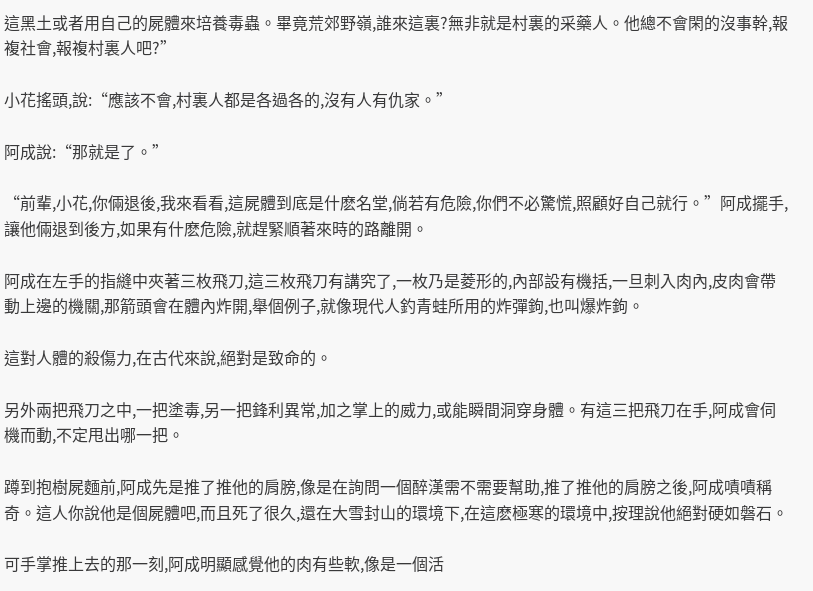這黑土或者用自己的屍體來培養毒蟲。畢竟荒郊野嶺,誰來這裏?無非就是村裏的采藥人。他總不會閑的沒事幹,報複社會,報複村裏人吧?”

小花搖頭,說:“應該不會,村裏人都是各過各的,沒有人有仇家。”

阿成說:“那就是了。”

“前輩,小花,你倆退後,我來看看,這屍體到底是什麽名堂,倘若有危險,你們不必驚慌,照顧好自己就行。”阿成擺手,讓他倆退到後方,如果有什麽危險,就趕緊順著來時的路離開。

阿成在左手的指縫中夾著三枚飛刀,這三枚飛刀有講究了,一枚乃是菱形的,內部設有機括,一旦刺入肉內,皮肉會帶動上邊的機關,那箭頭會在體內炸開,舉個例子,就像現代人釣青蛙所用的炸彈鉤,也叫爆炸鉤。

這對人體的殺傷力,在古代來說,絕對是致命的。

另外兩把飛刀之中,一把塗毒,另一把鋒利異常,加之掌上的威力,或能瞬間洞穿身體。有這三把飛刀在手,阿成會伺機而動,不定甩出哪一把。

蹲到抱樹屍麵前,阿成先是推了推他的肩膀,像是在詢問一個醉漢需不需要幫助,推了推他的肩膀之後,阿成嘖嘖稱奇。這人你說他是個屍體吧,而且死了很久,還在大雪封山的環境下,在這麽極寒的環境中,按理說他絕對硬如磐石。

可手掌推上去的那一刻,阿成明顯感覺他的肉有些軟,像是一個活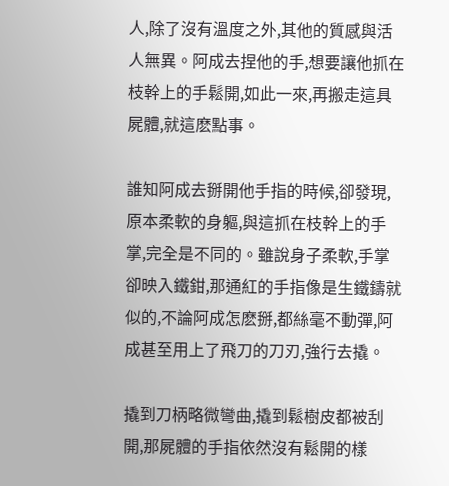人,除了沒有溫度之外,其他的質感與活人無異。阿成去捏他的手,想要讓他抓在枝幹上的手鬆開,如此一來,再搬走這具屍體,就這麽點事。

誰知阿成去掰開他手指的時候,卻發現,原本柔軟的身軀,與這抓在枝幹上的手掌,完全是不同的。雖說身子柔軟,手掌卻映入鐵鉗,那通紅的手指像是生鐵鑄就似的,不論阿成怎麽掰,都絲毫不動彈,阿成甚至用上了飛刀的刀刃,強行去撬。

撬到刀柄略微彎曲,撬到鬆樹皮都被刮開,那屍體的手指依然沒有鬆開的樣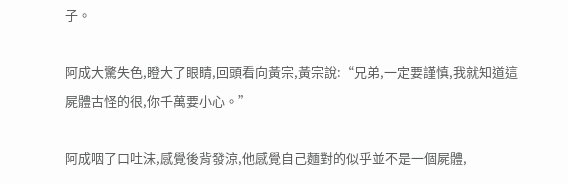子。

阿成大驚失色,瞪大了眼睛,回頭看向黃宗,黃宗說:“兄弟,一定要謹慎,我就知道這屍體古怪的很,你千萬要小心。”

阿成咽了口吐沫,感覺後背發涼,他感覺自己麵對的似乎並不是一個屍體,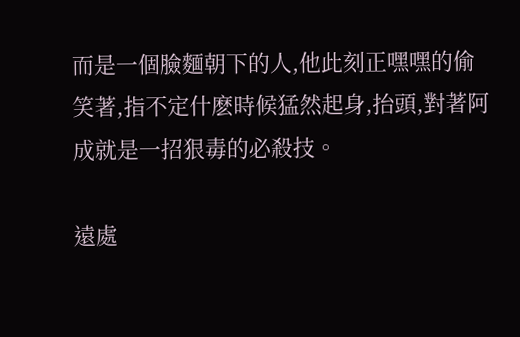而是一個臉麵朝下的人,他此刻正嘿嘿的偷笑著,指不定什麽時候猛然起身,抬頭,對著阿成就是一招狠毒的必殺技。

遠處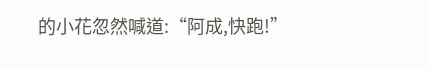的小花忽然喊道:“阿成,快跑!”